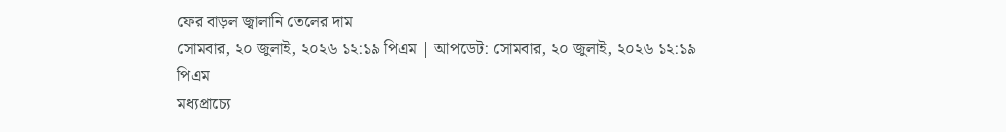ফের বাড়ল জ্বালানি তেলের দাম
সোমবার, ২০ জুলাই, ২০২৬ ১২:১৯ পিএম | আপডেট: সোমবার, ২০ জুলাই, ২০২৬ ১২:১৯ পিএম
মধ্যপ্রাচ্যে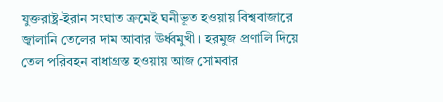যুক্তরাষ্ট্র-ইরান সংঘাত ক্রমেই ঘনীভূত হওয়ায় বিশ্ববাজারে জ্বালানি তেলের দাম আবার ঊর্ধ্বমুখী। হরমুজ প্রণালি দিয়ে তেল পরিবহন বাধাগ্রস্ত হওয়ায় আজ সোমবার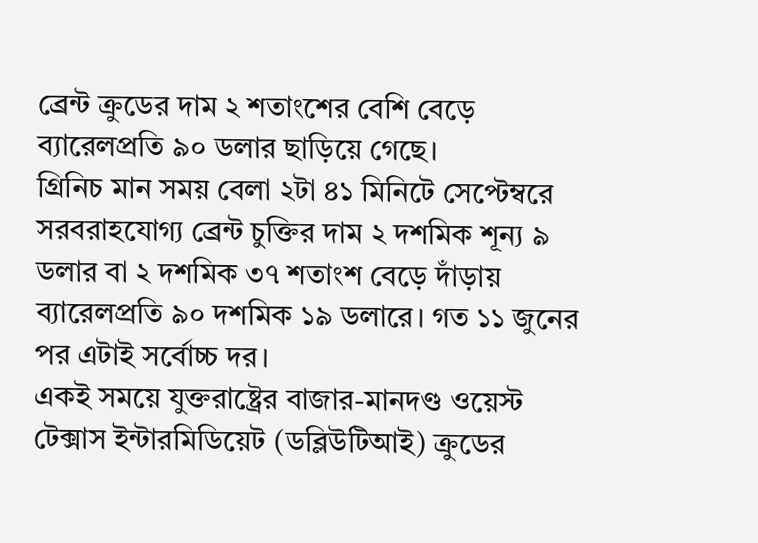ব্রেন্ট ক্রুডের দাম ২ শতাংশের বেশি বেড়ে ব্যারেলপ্রতি ৯০ ডলার ছাড়িয়ে গেছে।
গ্রিনিচ মান সময় বেলা ২টা ৪১ মিনিটে সেপ্টেম্বরে সরবরাহযোগ্য ব্রেন্ট চুক্তির দাম ২ দশমিক শূন্য ৯ ডলার বা ২ দশমিক ৩৭ শতাংশ বেড়ে দাঁড়ায় ব্যারেলপ্রতি ৯০ দশমিক ১৯ ডলারে। গত ১১ জুনের পর এটাই সর্বোচ্চ দর।
একই সময়ে যুক্তরাষ্ট্রের বাজার-মানদণ্ড ওয়েস্ট টেক্সাস ইন্টারমিডিয়েট (ডব্লিউটিআই) ক্রুডের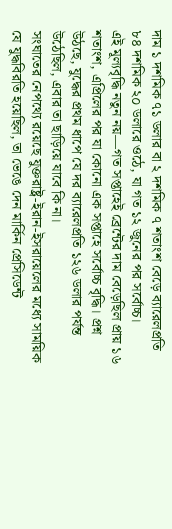দাম ১ দশমিক ৭১ ডলার বা ২ দশমিক ৭ শতাংশ বেড়ে ব্যারেলপ্রতি ৮৪ দশমিক ২০ ডলারে ওঠে, যা গত ১২ জুনের পর সর্বোচ্চ।
এই মূল্যবৃদ্ধি নতুন নয়—গত সপ্তাহেই ব্রেন্টের দাম বেড়েছিল প্রায় ১৬ শতাংশ, এপ্রিলের পর যা কোনো এক সপ্তাহে সর্বোচ্চ বৃদ্ধি। প্রশ্ন উঠছে, যুদ্ধের প্রথম ধাপে যে দর ব্যারেলপ্রতি ১২৬ ডলার পর্যন্ত উঠেছিল, এবার তা ছাড়িয়ে যাবে কি না।
সংঘাতের নেপথ্যে রয়েছে যুক্তরাষ্ট্র-ইরান-ইসরায়েলের মধ্যে সাময়িক যে যুদ্ধবিরতি হয়েছিল, তা ভেঙে দেন মার্কিন প্রেসিডেন্ট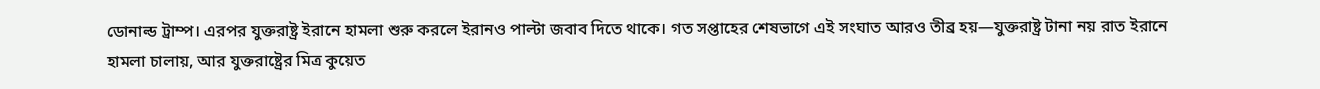ডোনাল্ড ট্রাম্প। এরপর যুক্তরাষ্ট্র ইরানে হামলা শুরু করলে ইরানও পাল্টা জবাব দিতে থাকে। গত সপ্তাহের শেষভাগে এই সংঘাত আরও তীব্র হয়—যুক্তরাষ্ট্র টানা নয় রাত ইরানে হামলা চালায়, আর যুক্তরাষ্ট্রের মিত্র কুয়েত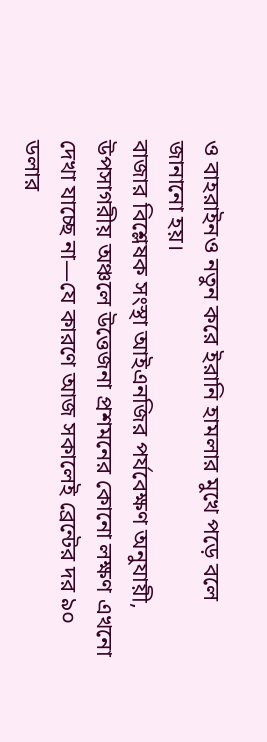ও বাহরাইনও নতুন করে ইরানি হামলার মুখে পড়ে বলে জানানো হয়।
বাজার বিশ্লেষক সংস্থা আইএনজির পর্যবেক্ষণ অনুযায়ী, উপসাগরীয় অঞ্চলে উত্তেজনা প্রশমনের কোনো লক্ষণ এখনো দেখা যাচ্ছে না—যে কারণে আজ সকালেই ব্রেন্টের দর ৯০ ডলার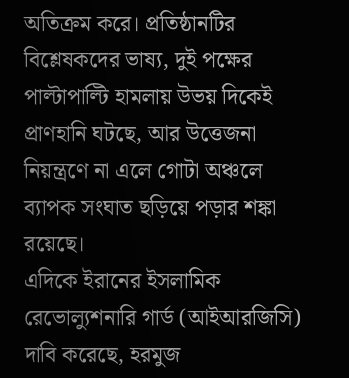অতিক্রম করে। প্রতিষ্ঠানটির বিশ্লেষকদের ভাষ্য, দুই পক্ষের পাল্টাপাল্টি হামলায় উভয় দিকেই প্রাণহানি ঘটছে, আর উত্তেজনা নিয়ন্ত্রণে না এলে গোটা অঞ্চলে ব্যাপক সংঘাত ছড়িয়ে পড়ার শঙ্কা রয়েছে।
এদিকে ইরানের ইসলামিক রেভোল্যুশনারি গার্ড (আইআরজিসি) দাবি করেছে, হরমুজ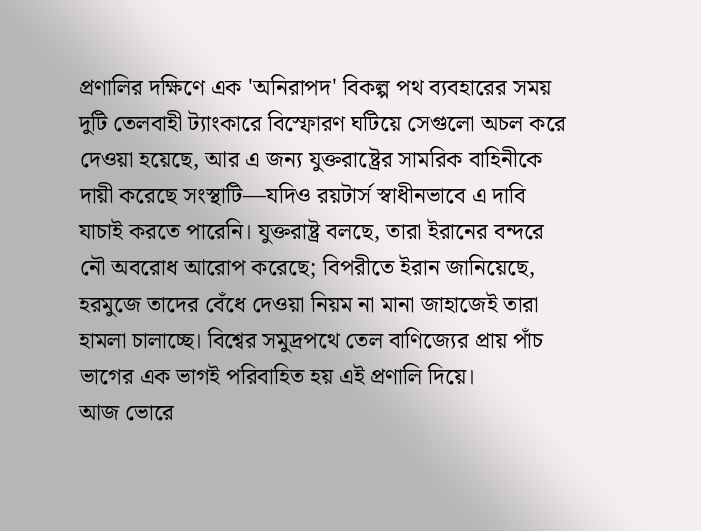প্রণালির দক্ষিণে এক 'অনিরাপদ' বিকল্প পথ ব্যবহারের সময় দুটি তেলবাহী ট্যাংকারে বিস্ফোরণ ঘটিয়ে সেগুলো অচল করে দেওয়া হয়েছে, আর এ জন্য যুক্তরাষ্ট্রের সামরিক বাহিনীকে দায়ী করেছে সংস্থাটি—যদিও রয়টার্স স্বাধীনভাবে এ দাবি যাচাই করতে পারেনি। যুক্তরাষ্ট্র বলছে, তারা ইরানের বন্দরে নৌ অবরোধ আরোপ করেছে; বিপরীতে ইরান জানিয়েছে, হরমুজে তাদের বেঁধে দেওয়া নিয়ম না মানা জাহাজেই তারা হামলা চালাচ্ছে। বিশ্বের সমুদ্রপথে তেল বাণিজ্যের প্রায় পাঁচ ভাগের এক ভাগই পরিবাহিত হয় এই প্রণালি দিয়ে।
আজ ভোরে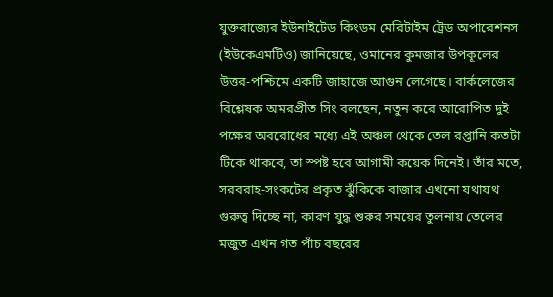যুক্তরাজ্যের ইউনাইটেড কিংডম মেরিটাইম ট্রেড অপারেশনস (ইউকেএমটিও) জানিয়েছে, ওমানের কুমজার উপকূলের উত্তর-পশ্চিমে একটি জাহাজে আগুন লেগেছে। বার্কলেজের বিশ্লেষক অমরপ্রীত সিং বলছেন, নতুন করে আরোপিত দুই পক্ষের অবরোধের মধ্যে এই অঞ্চল থেকে তেল রপ্তানি কতটা টিকে থাকবে, তা স্পষ্ট হবে আগামী কয়েক দিনেই। তাঁর মতে, সরবরাহ-সংকটের প্রকৃত ঝুঁকিকে বাজার এখনো যথাযথ গুরুত্ব দিচ্ছে না, কারণ যুদ্ধ শুরুর সময়ের তুলনায় তেলের মজুত এখন গত পাঁচ বছরের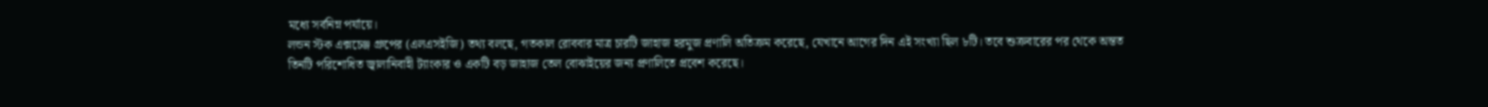মধ্যে সর্বনিম্ন পর্যায়ে।
লন্ডন স্টক এক্সচেঞ্জ গ্রুপের (এলএসইজি) তথ্য বলছে, গতকাল রোববার মাত্র চারটি জাহাজ হরমুজ প্রণালি অতিক্রম করেছে, যেখানে আগের দিন এই সংখ্যা ছিল ৮টি। তবে শুক্রবারের পর থেকে অন্তত তিনটি পরিশোধিত জ্বালানিবাহী ট্যাংকার ও একটি বড় জাহাজ তেল বোঝাইয়ের জন্য প্রণালিতে প্রবেশ করেছে।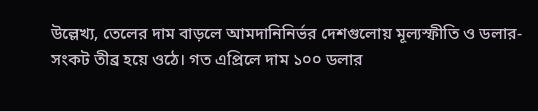উল্লেখ্য, তেলের দাম বাড়লে আমদানিনির্ভর দেশগুলোয় মূল্যস্ফীতি ও ডলার-সংকট তীব্র হয়ে ওঠে। গত এপ্রিলে দাম ১০০ ডলার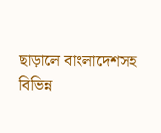ছাড়ালে বাংলাদেশসহ বিভিন্ন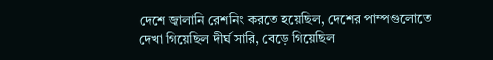দেশে জ্বালানি রেশনিং করতে হয়েছিল, দেশের পাম্পগুলোতে দেখা গিয়েছিল দীর্ঘ সারি, বেড়ে গিয়েছিল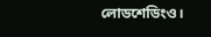লোডশেডিংও।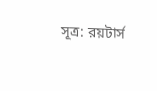সূত্র: রয়টার্স